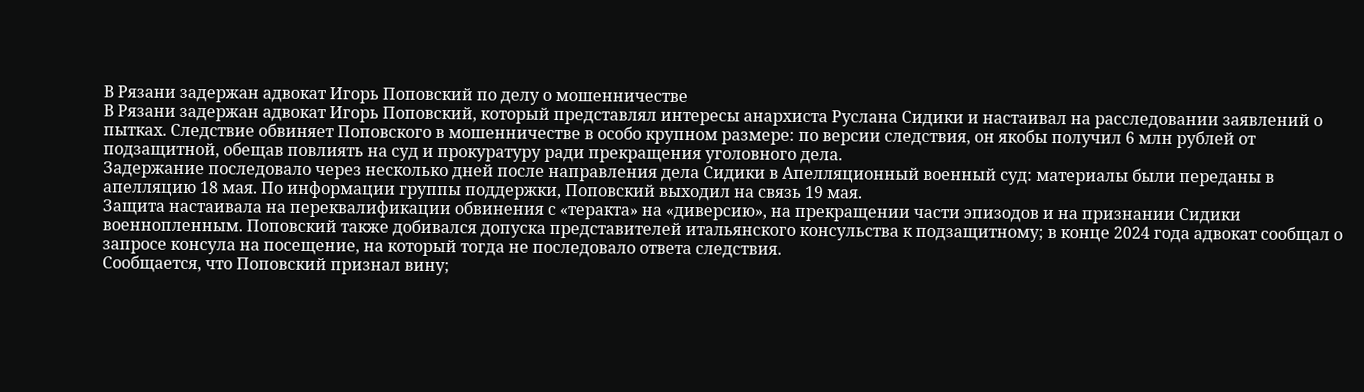В Рязани задержан адвокат Игорь Поповский по делу о мошенничестве
В Рязани задержан адвокат Игорь Поповский, который представлял интересы анархиста Руслана Сидики и настаивал на расследовании заявлений о пытках. Следствие обвиняет Поповского в мошенничестве в особо крупном размере: по версии следствия, он якобы получил 6 млн рублей от подзащитной, обещав повлиять на суд и прокуратуру ради прекращения уголовного дела.
Задержание последовало через несколько дней после направления дела Сидики в Апелляционный военный суд: материалы были переданы в апелляцию 18 мая. По информации группы поддержки, Поповский выходил на связь 19 мая.
Защита настаивала на переквалификации обвинения с «теракта» на «диверсию», на прекращении части эпизодов и на признании Сидики военнопленным. Поповский также добивался допуска представителей итальянского консульства к подзащитному; в конце 2024 года адвокат сообщал о запросе консула на посещение, на который тогда не последовало ответа следствия.
Сообщается, что Поповский признал вину;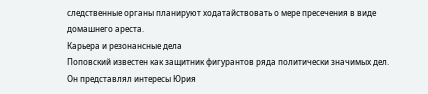следственные органы планируют ходатайствовать о мере пресечения в виде домашнего ареста.
Карьера и резонансные дела
Поповский известен как защитник фигурантов ряда политически значимых дел. Он представлял интересы Юрия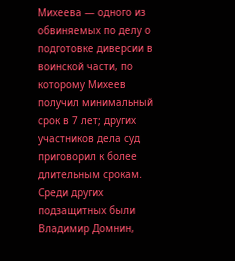Михеева — одного из обвиняемых по делу о подготовке диверсии в воинской части, по которому Михеев получил минимальный срок в 7 лет; других участников дела суд приговорил к более длительным срокам.
Среди других подзащитных были Владимир Домнин,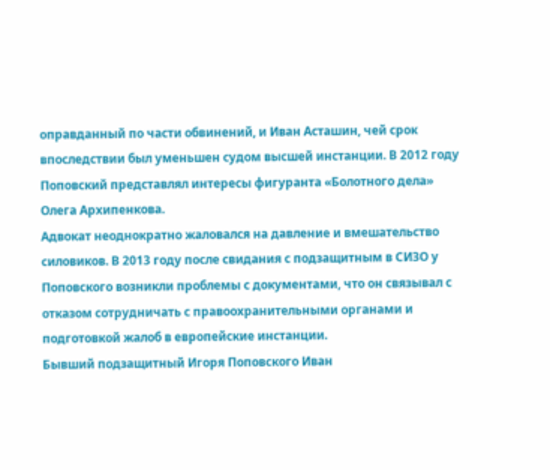оправданный по части обвинений, и Иван Асташин, чей срок впоследствии был уменьшен судом высшей инстанции. В 2012 году Поповский представлял интересы фигуранта «Болотного дела» Олега Архипенкова.
Адвокат неоднократно жаловался на давление и вмешательство силовиков. В 2013 году после свидания с подзащитным в СИЗО у Поповского возникли проблемы с документами, что он связывал с отказом сотрудничать с правоохранительными органами и подготовкой жалоб в европейские инстанции.
Бывший подзащитный Игоря Поповского Иван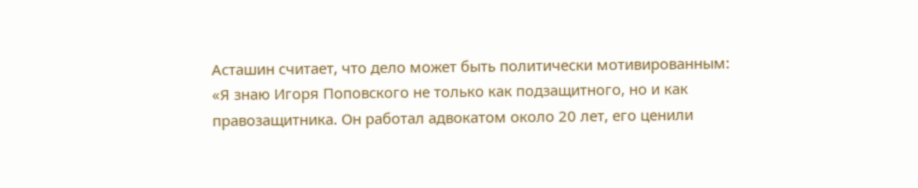Асташин считает, что дело может быть политически мотивированным:
«Я знаю Игоря Поповского не только как подзащитного, но и как правозащитника. Он работал адвокатом около 20 лет, его ценили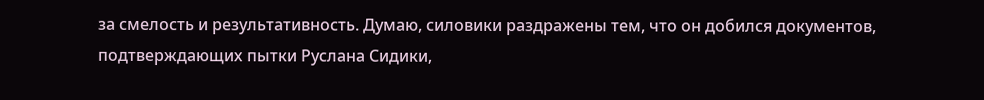за смелость и результативность. Думаю, силовики раздражены тем, что он добился документов, подтверждающих пытки Руслана Сидики,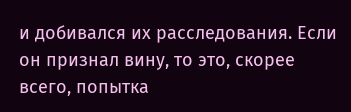и добивался их расследования. Если он признал вину, то это, скорее всего, попытка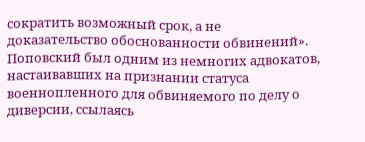сократить возможный срок, а не доказательство обоснованности обвинений».
Поповский был одним из немногих адвокатов, настаивавших на признании статуса военнопленного для обвиняемого по делу о диверсии, ссылаясь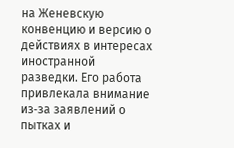на Женевскую конвенцию и версию о действиях в интересах иностранной разведки. Его работа привлекала внимание из‑за заявлений о пытках и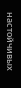настойчивых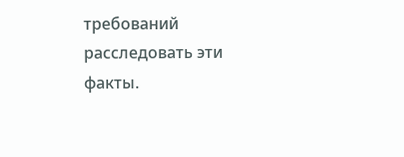требований расследовать эти факты.